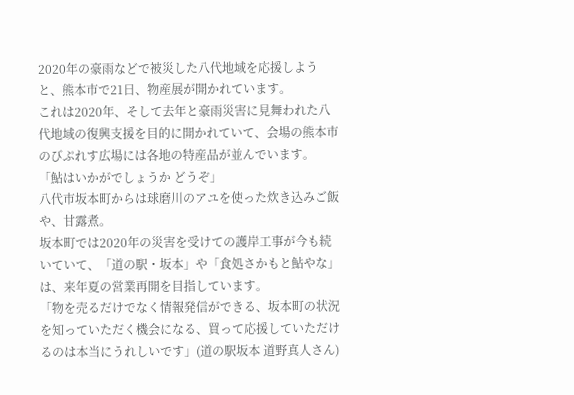2020年の豪雨などで被災した八代地域を応援しようと、熊本市で21日、物産展が開かれています。
これは2020年、そして去年と豪雨災害に見舞われた八代地域の復興支援を目的に開かれていて、会場の熊本市のびぷれす広場には各地の特産品が並んでいます。
「鮎はいかがでしょうか どうぞ」
八代市坂本町からは球磨川のアユを使った炊き込みご飯や、甘露煮。
坂本町では2020年の災害を受けての護岸工事が今も続いていて、「道の駅・坂本」や「食処さかもと鮎やな」は、来年夏の営業再開を目指しています。
「物を売るだけでなく情報発信ができる、坂本町の状況を知っていただく機会になる、買って応援していただけるのは本当にうれしいです」(道の駅坂本 道野真人さん)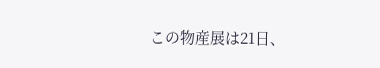この物産展は21日、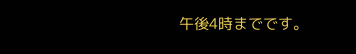午後4時までです。